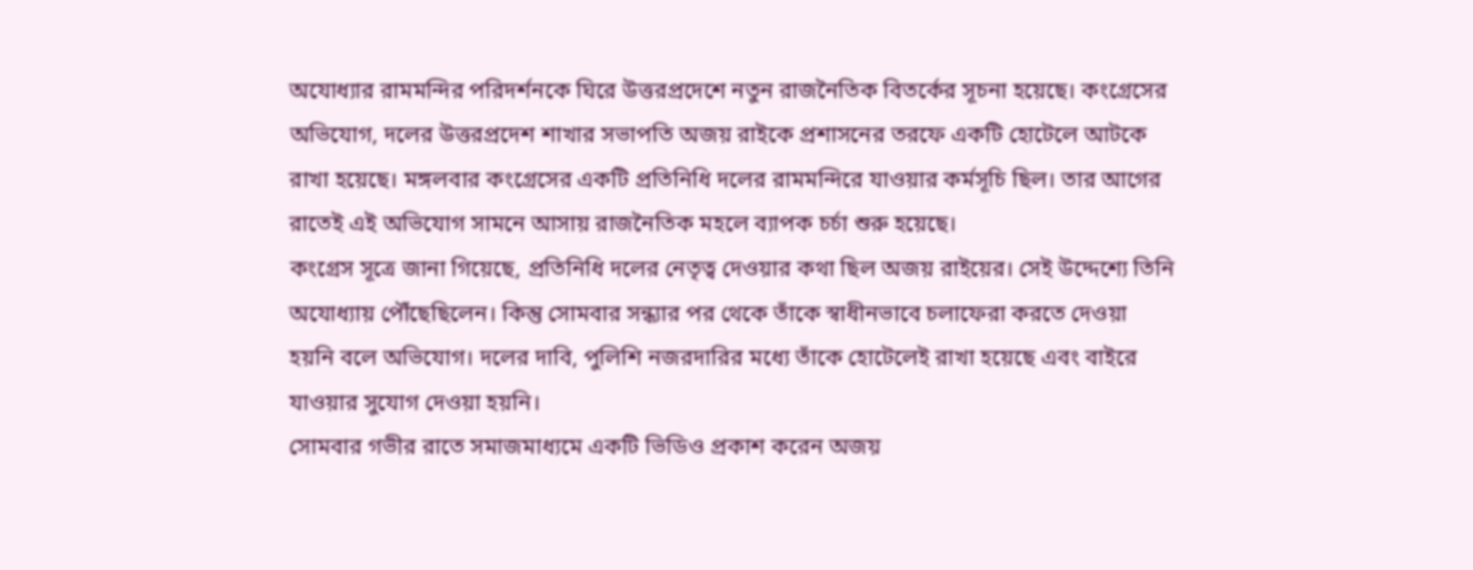অযোধ্যার রামমন্দির পরিদর্শনকে ঘিরে উত্তরপ্রদেশে নতুন রাজনৈতিক বিতর্কের সূচনা হয়েছে। কংগ্রেসের অভিযোগ, দলের উত্তরপ্রদেশ শাখার সভাপতি অজয় রাইকে প্রশাসনের তরফে একটি হোটেলে আটকে রাখা হয়েছে। মঙ্গলবার কংগ্রেসের একটি প্রতিনিধি দলের রামমন্দিরে যাওয়ার কর্মসূচি ছিল। তার আগের রাতেই এই অভিযোগ সামনে আসায় রাজনৈতিক মহলে ব্যাপক চর্চা শুরু হয়েছে।
কংগ্রেস সূত্রে জানা গিয়েছে, প্রতিনিধি দলের নেতৃত্ব দেওয়ার কথা ছিল অজয় রাইয়ের। সেই উদ্দেশ্যে তিনি অযোধ্যায় পৌঁছেছিলেন। কিন্তু সোমবার সন্ধ্যার পর থেকে তাঁকে স্বাধীনভাবে চলাফেরা করতে দেওয়া হয়নি বলে অভিযোগ। দলের দাবি, পুলিশি নজরদারির মধ্যে তাঁকে হোটেলেই রাখা হয়েছে এবং বাইরে যাওয়ার সুযোগ দেওয়া হয়নি।
সোমবার গভীর রাতে সমাজমাধ্যমে একটি ভিডিও প্রকাশ করেন অজয়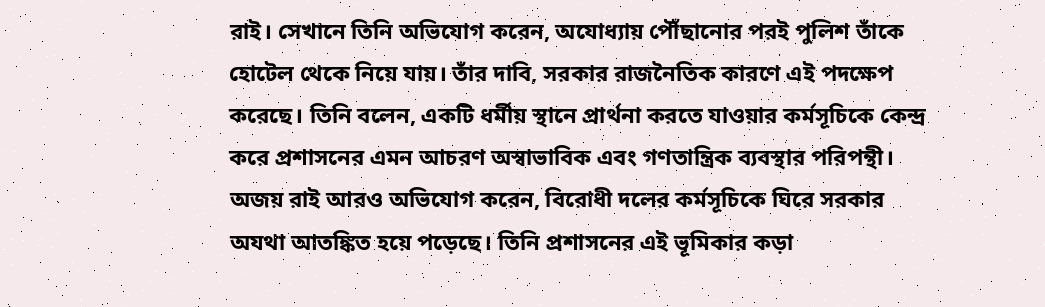রাই। সেখানে তিনি অভিযোগ করেন, অযোধ্যায় পৌঁছানোর পরই পুলিশ তাঁকে হোটেল থেকে নিয়ে যায়। তাঁর দাবি, সরকার রাজনৈতিক কারণে এই পদক্ষেপ করেছে। তিনি বলেন, একটি ধর্মীয় স্থানে প্রার্থনা করতে যাওয়ার কর্মসূচিকে কেন্দ্র করে প্রশাসনের এমন আচরণ অস্বাভাবিক এবং গণতান্ত্রিক ব্যবস্থার পরিপন্থী।
অজয় রাই আরও অভিযোগ করেন, বিরোধী দলের কর্মসূচিকে ঘিরে সরকার অযথা আতঙ্কিত হয়ে পড়েছে। তিনি প্রশাসনের এই ভূমিকার কড়া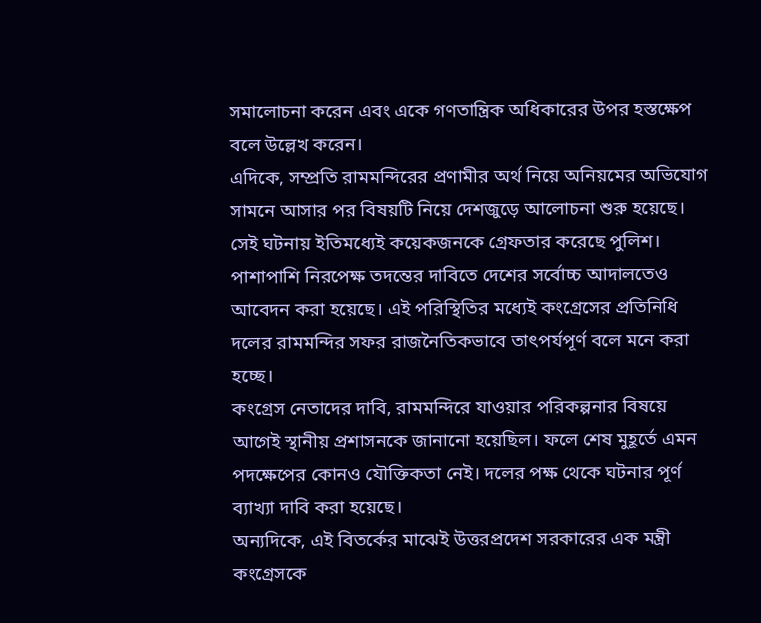সমালোচনা করেন এবং একে গণতান্ত্রিক অধিকারের উপর হস্তক্ষেপ বলে উল্লেখ করেন।
এদিকে, সম্প্রতি রামমন্দিরের প্রণামীর অর্থ নিয়ে অনিয়মের অভিযোগ সামনে আসার পর বিষয়টি নিয়ে দেশজুড়ে আলোচনা শুরু হয়েছে। সেই ঘটনায় ইতিমধ্যেই কয়েকজনকে গ্রেফতার করেছে পুলিশ। পাশাপাশি নিরপেক্ষ তদন্তের দাবিতে দেশের সর্বোচ্চ আদালতেও আবেদন করা হয়েছে। এই পরিস্থিতির মধ্যেই কংগ্রেসের প্রতিনিধি দলের রামমন্দির সফর রাজনৈতিকভাবে তাৎপর্যপূর্ণ বলে মনে করা হচ্ছে।
কংগ্রেস নেতাদের দাবি, রামমন্দিরে যাওয়ার পরিকল্পনার বিষয়ে আগেই স্থানীয় প্রশাসনকে জানানো হয়েছিল। ফলে শেষ মুহূর্তে এমন পদক্ষেপের কোনও যৌক্তিকতা নেই। দলের পক্ষ থেকে ঘটনার পূর্ণ ব্যাখ্যা দাবি করা হয়েছে।
অন্যদিকে, এই বিতর্কের মাঝেই উত্তরপ্রদেশ সরকারের এক মন্ত্রী কংগ্রেসকে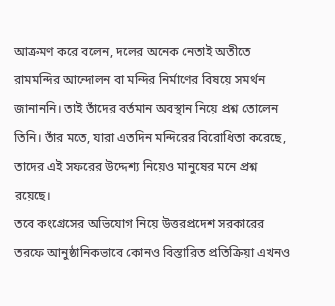আক্রমণ করে বলেন, দলের অনেক নেতাই অতীতে রামমন্দির আন্দোলন বা মন্দির নির্মাণের বিষয়ে সমর্থন জানাননি। তাই তাঁদের বর্তমান অবস্থান নিয়ে প্রশ্ন তোলেন তিনি। তাঁর মতে, যারা এতদিন মন্দিরের বিরোধিতা করেছে, তাদের এই সফরের উদ্দেশ্য নিয়েও মানুষের মনে প্রশ্ন রয়েছে।
তবে কংগ্রেসের অভিযোগ নিয়ে উত্তরপ্রদেশ সরকারের তরফে আনুষ্ঠানিকভাবে কোনও বিস্তারিত প্রতিক্রিয়া এখনও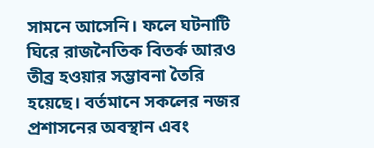সামনে আসেনি। ফলে ঘটনাটি ঘিরে রাজনৈতিক বিতর্ক আরও তীব্র হওয়ার সম্ভাবনা তৈরি হয়েছে। বর্তমানে সকলের নজর প্রশাসনের অবস্থান এবং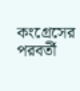কংগ্রেসের পরবর্তী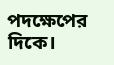পদক্ষেপের দিকে।